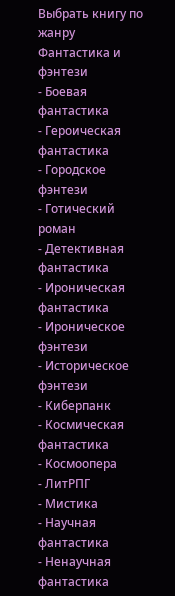Выбрать книгу по жанру
Фантастика и фэнтези
- Боевая фантастика
- Героическая фантастика
- Городское фэнтези
- Готический роман
- Детективная фантастика
- Ироническая фантастика
- Ироническое фэнтези
- Историческое фэнтези
- Киберпанк
- Космическая фантастика
- Космоопера
- ЛитРПГ
- Мистика
- Научная фантастика
- Ненаучная фантастика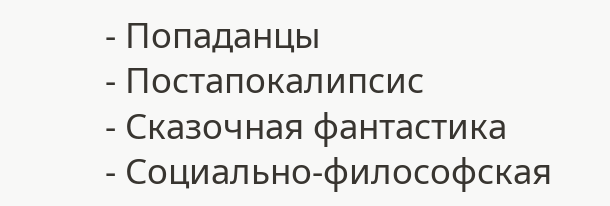- Попаданцы
- Постапокалипсис
- Сказочная фантастика
- Социально-философская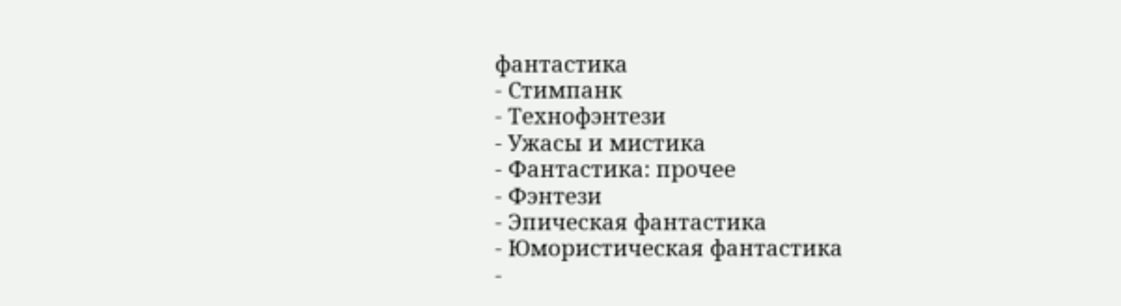фантастика
- Стимпанк
- Технофэнтези
- Ужасы и мистика
- Фантастика: прочее
- Фэнтези
- Эпическая фантастика
- Юмористическая фантастика
-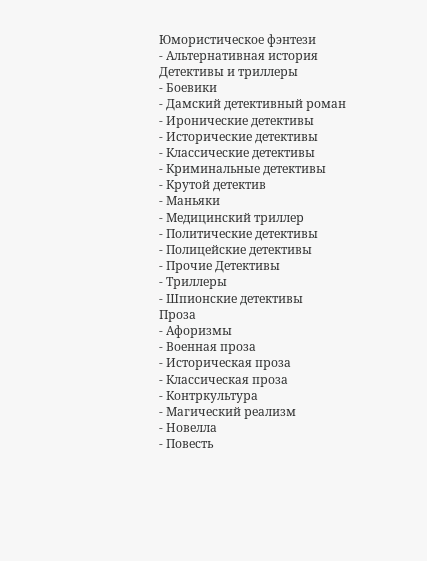Юмористическое фэнтези
- Альтернативная история
Детективы и триллеры
- Боевики
- Дамский детективный роман
- Иронические детективы
- Исторические детективы
- Классические детективы
- Криминальные детективы
- Крутой детектив
- Маньяки
- Медицинский триллер
- Политические детективы
- Полицейские детективы
- Прочие Детективы
- Триллеры
- Шпионские детективы
Проза
- Афоризмы
- Военная проза
- Историческая проза
- Классическая проза
- Контркультура
- Магический реализм
- Новелла
- Повесть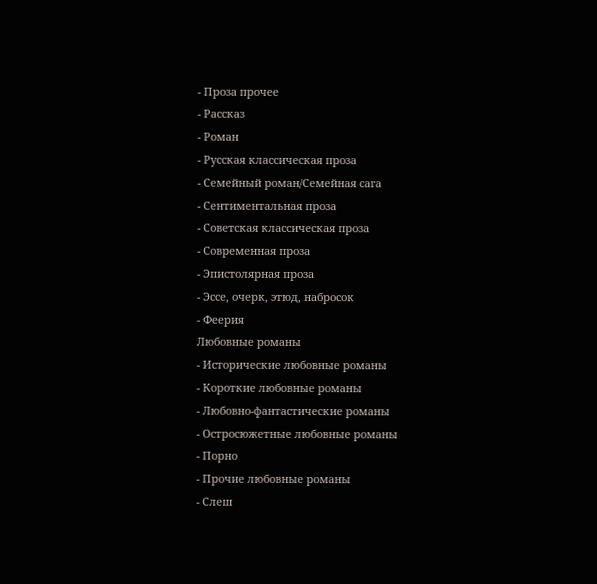- Проза прочее
- Рассказ
- Роман
- Русская классическая проза
- Семейный роман/Семейная сага
- Сентиментальная проза
- Советская классическая проза
- Современная проза
- Эпистолярная проза
- Эссе, очерк, этюд, набросок
- Феерия
Любовные романы
- Исторические любовные романы
- Короткие любовные романы
- Любовно-фантастические романы
- Остросюжетные любовные романы
- Порно
- Прочие любовные романы
- Слеш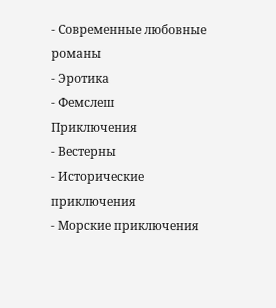- Современные любовные романы
- Эротика
- Фемслеш
Приключения
- Вестерны
- Исторические приключения
- Морские приключения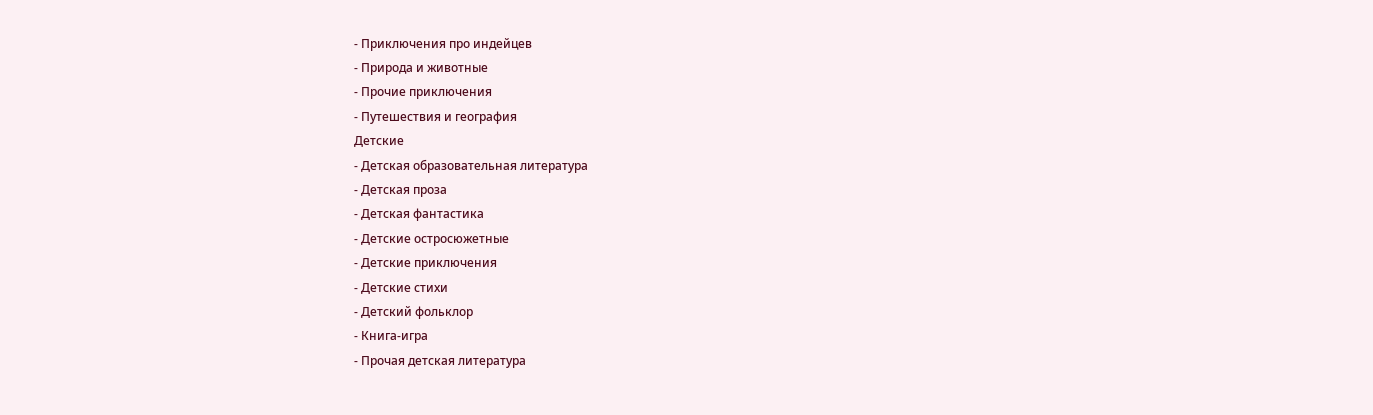- Приключения про индейцев
- Природа и животные
- Прочие приключения
- Путешествия и география
Детские
- Детская образовательная литература
- Детская проза
- Детская фантастика
- Детские остросюжетные
- Детские приключения
- Детские стихи
- Детский фольклор
- Книга-игра
- Прочая детская литература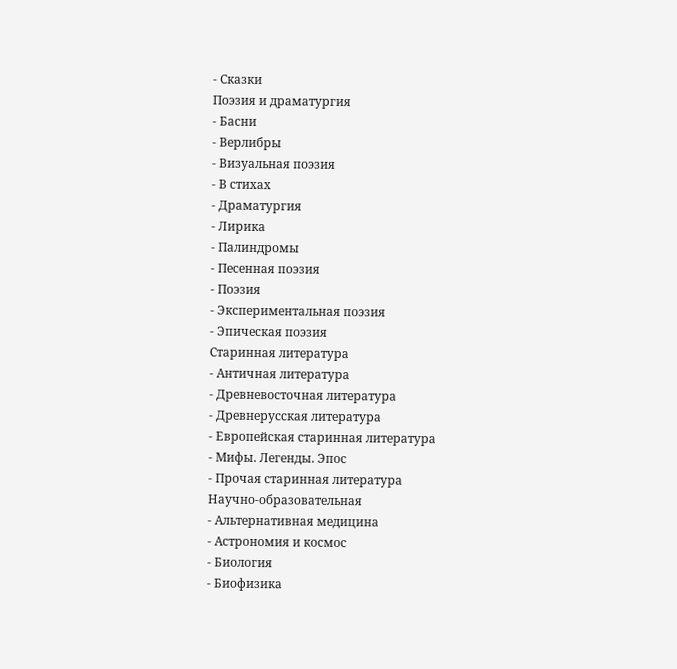- Сказки
Поэзия и драматургия
- Басни
- Верлибры
- Визуальная поэзия
- В стихах
- Драматургия
- Лирика
- Палиндромы
- Песенная поэзия
- Поэзия
- Экспериментальная поэзия
- Эпическая поэзия
Старинная литература
- Античная литература
- Древневосточная литература
- Древнерусская литература
- Европейская старинная литература
- Мифы. Легенды. Эпос
- Прочая старинная литература
Научно-образовательная
- Альтернативная медицина
- Астрономия и космос
- Биология
- Биофизика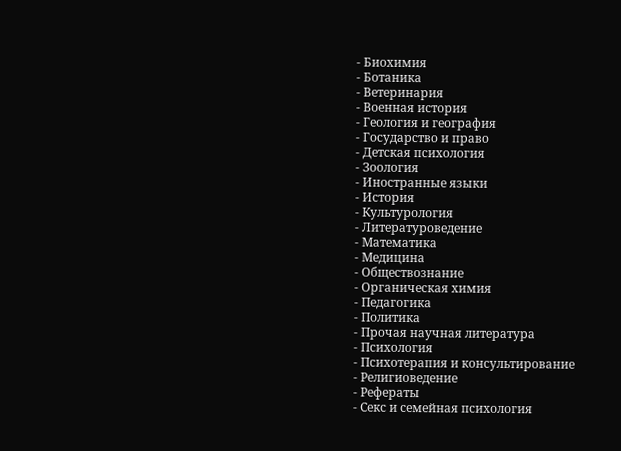- Биохимия
- Ботаника
- Ветеринария
- Военная история
- Геология и география
- Государство и право
- Детская психология
- Зоология
- Иностранные языки
- История
- Культурология
- Литературоведение
- Математика
- Медицина
- Обществознание
- Органическая химия
- Педагогика
- Политика
- Прочая научная литература
- Психология
- Психотерапия и консультирование
- Религиоведение
- Рефераты
- Секс и семейная психология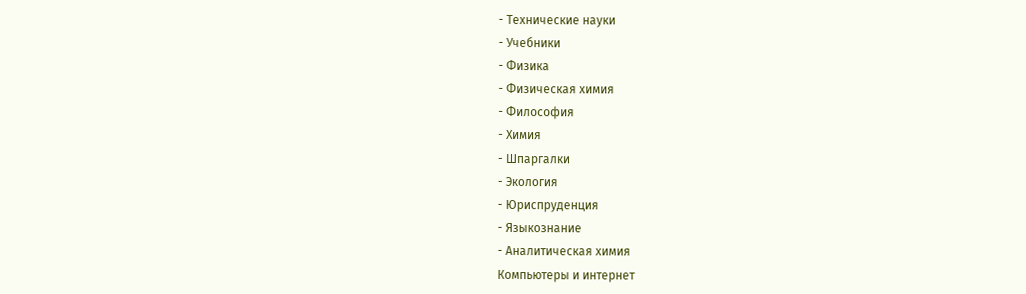- Технические науки
- Учебники
- Физика
- Физическая химия
- Философия
- Химия
- Шпаргалки
- Экология
- Юриспруденция
- Языкознание
- Аналитическая химия
Компьютеры и интернет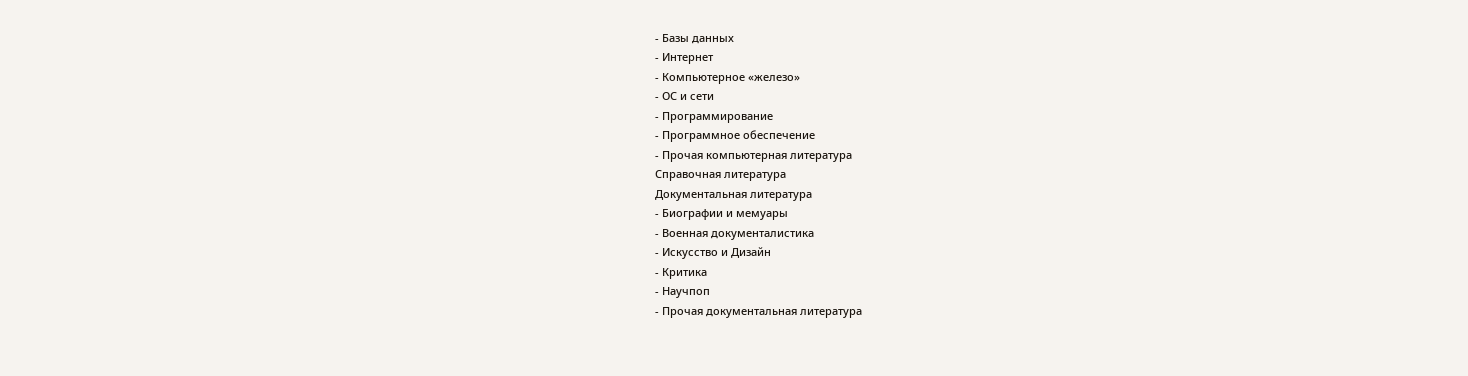- Базы данных
- Интернет
- Компьютерное «железо»
- ОС и сети
- Программирование
- Программное обеспечение
- Прочая компьютерная литература
Справочная литература
Документальная литература
- Биографии и мемуары
- Военная документалистика
- Искусство и Дизайн
- Критика
- Научпоп
- Прочая документальная литература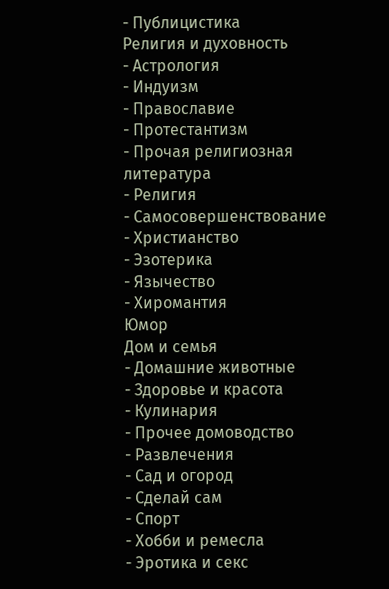- Публицистика
Религия и духовность
- Астрология
- Индуизм
- Православие
- Протестантизм
- Прочая религиозная литература
- Религия
- Самосовершенствование
- Христианство
- Эзотерика
- Язычество
- Хиромантия
Юмор
Дом и семья
- Домашние животные
- Здоровье и красота
- Кулинария
- Прочее домоводство
- Развлечения
- Сад и огород
- Сделай сам
- Спорт
- Хобби и ремесла
- Эротика и секс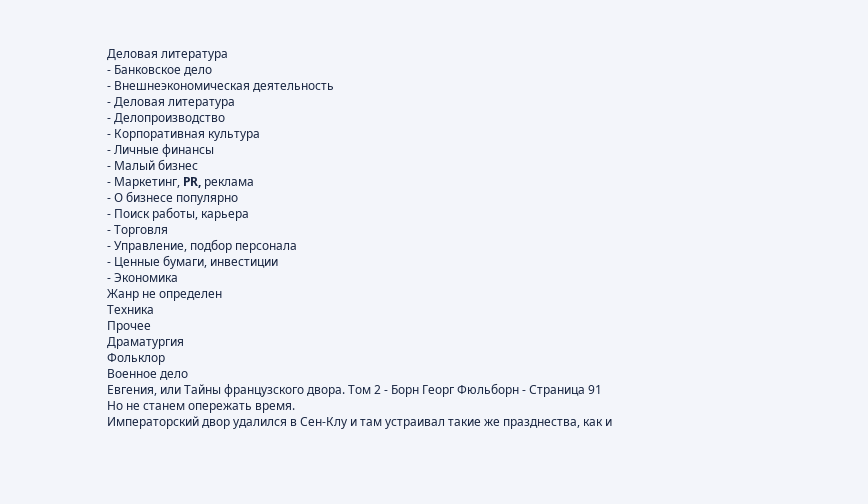Деловая литература
- Банковское дело
- Внешнеэкономическая деятельность
- Деловая литература
- Делопроизводство
- Корпоративная культура
- Личные финансы
- Малый бизнес
- Маркетинг, PR, реклама
- О бизнесе популярно
- Поиск работы, карьера
- Торговля
- Управление, подбор персонала
- Ценные бумаги, инвестиции
- Экономика
Жанр не определен
Техника
Прочее
Драматургия
Фольклор
Военное дело
Евгения, или Тайны французского двора. Том 2 - Борн Георг Фюльборн - Страница 91
Но не станем опережать время.
Императорский двор удалился в Сен-Клу и там устраивал такие же празднества, как и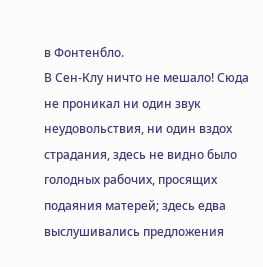в Фонтенбло.
В Сен-Клу ничто не мешало! Сюда не проникал ни один звук неудовольствия, ни один вздох страдания, здесь не видно было голодных рабочих, просящих подаяния матерей; здесь едва выслушивались предложения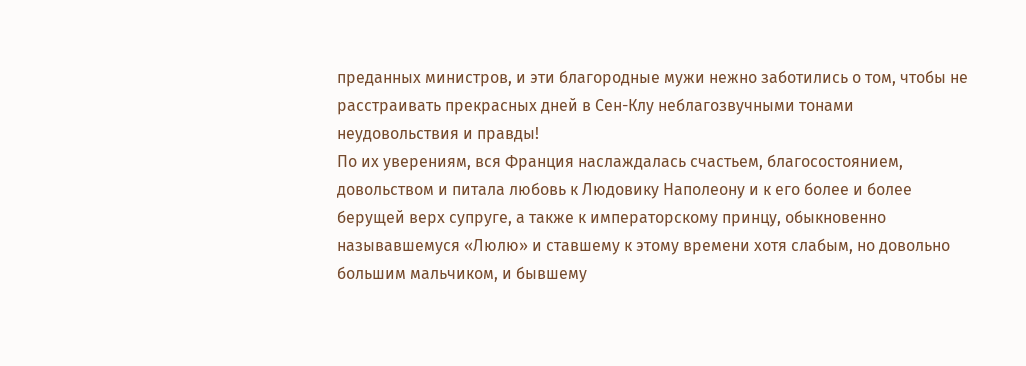преданных министров, и эти благородные мужи нежно заботились о том, чтобы не расстраивать прекрасных дней в Сен-Клу неблагозвучными тонами неудовольствия и правды!
По их уверениям, вся Франция наслаждалась счастьем, благосостоянием, довольством и питала любовь к Людовику Наполеону и к его более и более берущей верх супруге, а также к императорскому принцу, обыкновенно называвшемуся «Люлю» и ставшему к этому времени хотя слабым, но довольно большим мальчиком, и бывшему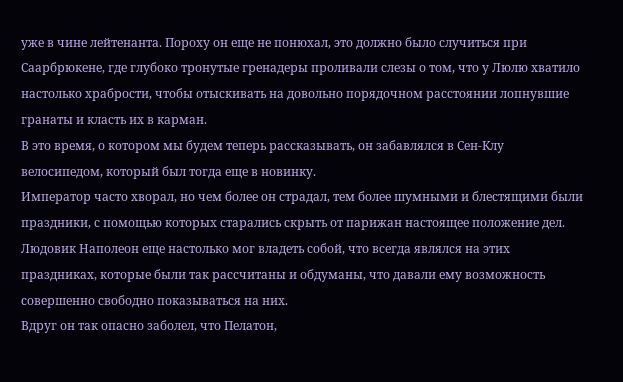уже в чине лейтенанта. Пороху он еще не понюхал, это должно было случиться при Саарбрюкене, где глубоко тронутые гренадеры проливали слезы о том, что у Люлю хватило настолько храбрости, чтобы отыскивать на довольно порядочном расстоянии лопнувшие гранаты и класть их в карман.
В это время, о котором мы будем теперь рассказывать, он забавлялся в Сен-Клу велосипедом, который был тогда еще в новинку.
Император часто хворал, но чем более он страдал, тем более шумными и блестящими были праздники, с помощью которых старались скрыть от парижан настоящее положение дел. Людовик Наполеон еще настолько мог владеть собой, что всегда являлся на этих праздниках, которые были так рассчитаны и обдуманы, что давали ему возможность совершенно свободно показываться на них.
Вдруг он так опасно заболел, что Пелатон,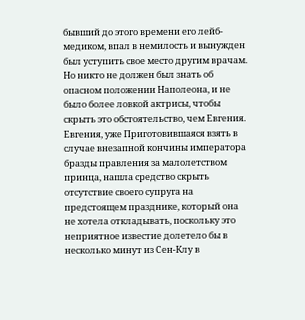бывший до этого времени его лейб-медиком, впал в немилость и вынужден был уступить свое место другим врачам.
Но никто не должен был знать об опасном положении Наполеона, и не было более ловкой актрисы, чтобы скрыть это обстоятельство, чем Евгения.
Евгения, уже Приготовившаяся взять в случае внезапной кончины императора бразды правления за малолетством принца, нашла средство скрыть отсутствие своего супруга на предстоящем празднике, который она не хотела откладывать, поскольку это неприятное известие долетело бы в несколько минут из Сен-Клу в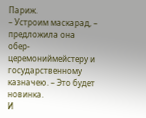Париж.
– Устроим маскарад, – предложила она обер-церемониймейстеру и государственному казначею. – Это будет новинка.
И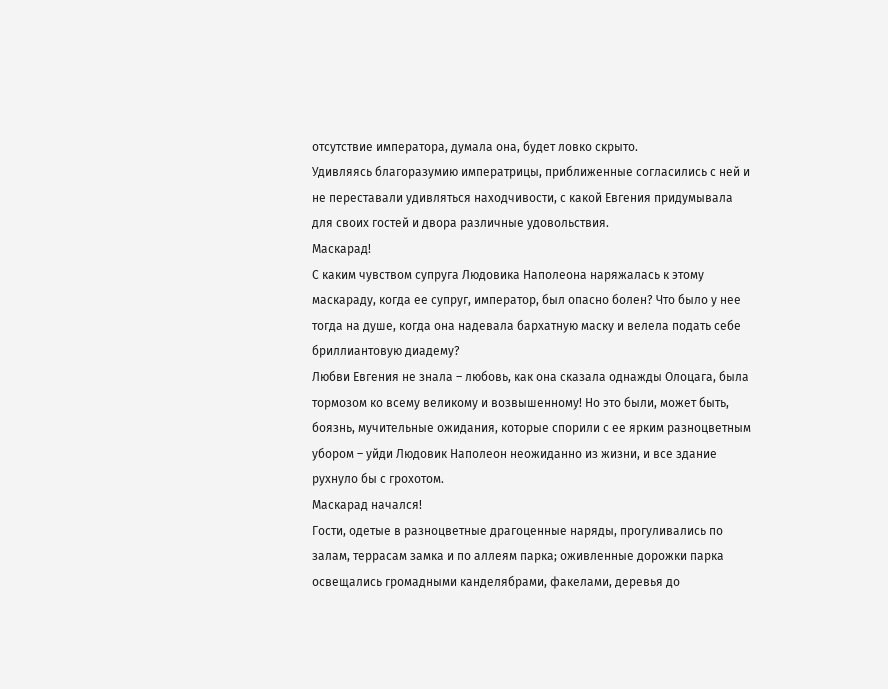отсутствие императора, думала она, будет ловко скрыто.
Удивляясь благоразумию императрицы, приближенные согласились с ней и не переставали удивляться находчивости, с какой Евгения придумывала для своих гостей и двора различные удовольствия.
Маскарад!
С каким чувством супруга Людовика Наполеона наряжалась к этому маскараду, когда ее супруг, император, был опасно болен? Что было у нее тогда на душе, когда она надевала бархатную маску и велела подать себе бриллиантовую диадему?
Любви Евгения не знала – любовь, как она сказала однажды Олоцага, была тормозом ко всему великому и возвышенному! Но это были, может быть, боязнь, мучительные ожидания, которые спорили с ее ярким разноцветным убором – уйди Людовик Наполеон неожиданно из жизни, и все здание рухнуло бы с грохотом.
Маскарад начался!
Гости, одетые в разноцветные драгоценные наряды, прогуливались по залам, террасам замка и по аллеям парка; оживленные дорожки парка освещались громадными канделябрами, факелами, деревья до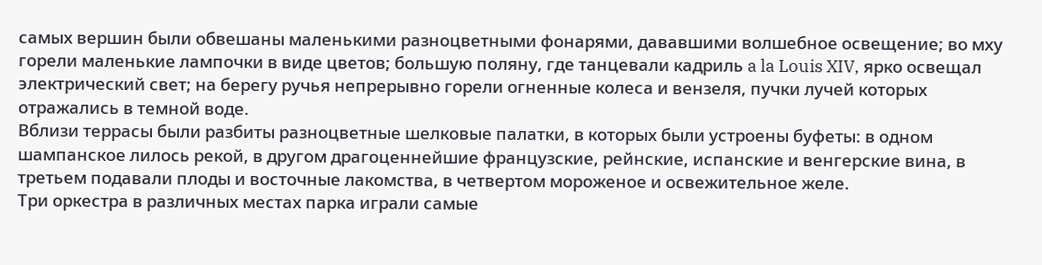самых вершин были обвешаны маленькими разноцветными фонарями, дававшими волшебное освещение; во мху горели маленькие лампочки в виде цветов; большую поляну, где танцевали кадриль a la Louis XIV, ярко освещал электрический свет; на берегу ручья непрерывно горели огненные колеса и вензеля, пучки лучей которых отражались в темной воде.
Вблизи террасы были разбиты разноцветные шелковые палатки, в которых были устроены буфеты: в одном шампанское лилось рекой, в другом драгоценнейшие французские, рейнские, испанские и венгерские вина, в третьем подавали плоды и восточные лакомства, в четвертом мороженое и освежительное желе.
Три оркестра в различных местах парка играли самые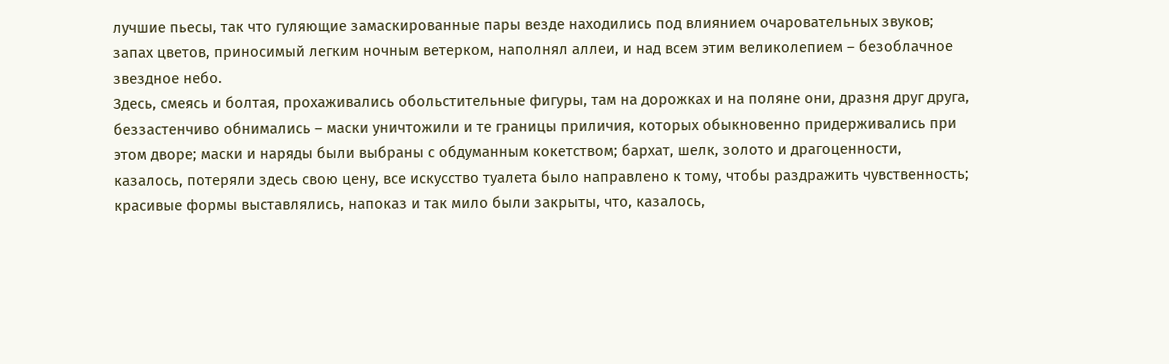лучшие пьесы, так что гуляющие замаскированные пары везде находились под влиянием очаровательных звуков; запах цветов, приносимый легким ночным ветерком, наполнял аллеи, и над всем этим великолепием – безоблачное звездное небо.
Здесь, смеясь и болтая, прохаживались обольстительные фигуры, там на дорожках и на поляне они, дразня друг друга, беззастенчиво обнимались – маски уничтожили и те границы приличия, которых обыкновенно придерживались при этом дворе; маски и наряды были выбраны с обдуманным кокетством; бархат, шелк, золото и драгоценности, казалось, потеряли здесь свою цену, все искусство туалета было направлено к тому, чтобы раздражить чувственность; красивые формы выставлялись, напоказ и так мило были закрыты, что, казалось,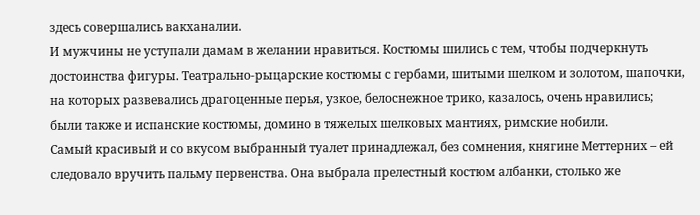здесь совершались вакханалии.
И мужчины не уступали дамам в желании нравиться. Костюмы шились с тем, чтобы подчеркнуть достоинства фигуры. Театрально-рыцарские костюмы с гербами, шитыми шелком и золотом, шапочки, на которых развевались драгоценные перья, узкое, белоснежное трико, казалось, очень нравились; были также и испанские костюмы, домино в тяжелых шелковых мантиях, римские нобили.
Самый красивый и со вкусом выбранный туалет принадлежал, без сомнения, княгине Меттерних – ей следовало вручить пальму первенства. Она выбрала прелестный костюм албанки, столько же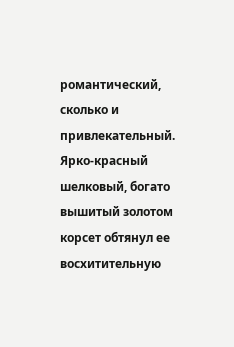романтический, сколько и привлекательный. Ярко-красный шелковый, богато вышитый золотом корсет обтянул ее восхитительную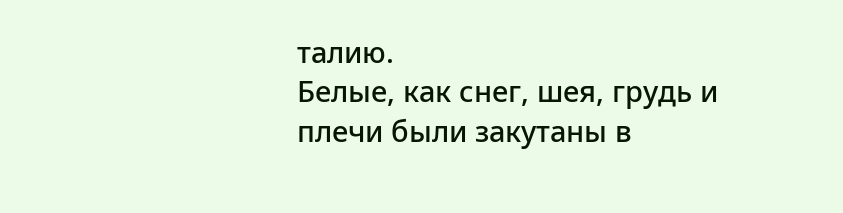талию.
Белые, как снег, шея, грудь и плечи были закутаны в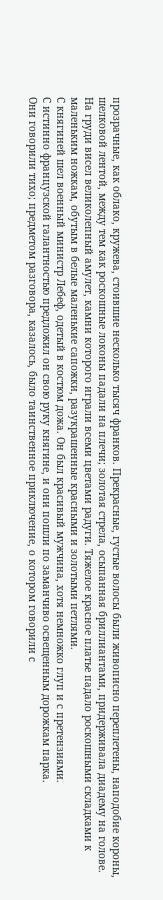прозрачные, как облако, кружева, стоившие несколько тысяч франков. Прекрасные, густые волосы были живописно переплетены, наподобие короны, шелковой лентой, между тем как роскошные локоны падали на плечи; золотая стрела, осыпанная бриллиантами, придерживала диадему на голове.
На груди висел великолепный амулет, камни которого играли всеми цветами радуги. Тяжелое красное платье падало роскошными складками к маленьким ножкам, обутым в белые маленькие сапожки, разукрашенные красными и золотыми петлями.
С княгиней шел военный министр Лебеф, одетый в костюм дожа. Он был красивый мужчина, хотя немножко глуп и с претензиями.
С истинно французской галантностью предложил он свою руку княгине, и они пошли по заманчиво освещенным дорожкам парка.
Они говорили тихо; предметом разговора, казалось, было таинственное приключение, о котором говорили с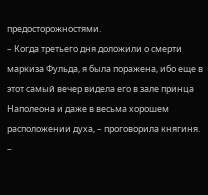предосторожностями.
– Когда третьего дня доложили о смерти маркиза Фульда, я была поражена, ибо еще в этот самый вечер видела его в зале принца Наполеона и даже в весьма хорошем расположении духа, – проговорила княгиня.
–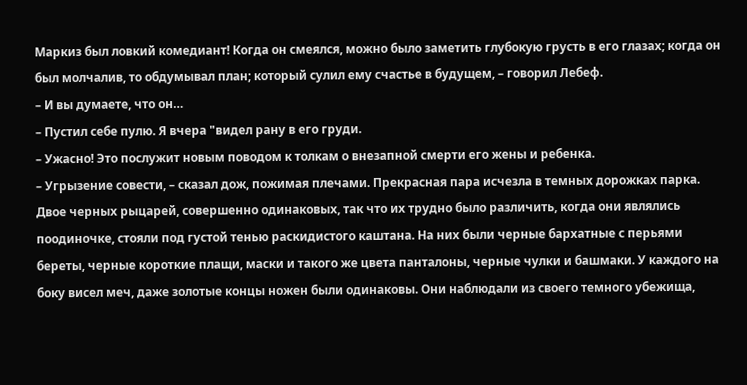Маркиз был ловкий комедиант! Когда он смеялся, можно было заметить глубокую грусть в его глазах; когда он был молчалив, то обдумывал план; который сулил ему счастье в будущем, – говорил Лебеф.
– И вы думаете, что он…
– Пустил себе пулю. Я вчера "видел рану в его груди.
– Ужасно! Это послужит новым поводом к толкам о внезапной смерти его жены и ребенка.
– Угрызение совести, – сказал дож, пожимая плечами. Прекрасная пара исчезла в темных дорожках парка.
Двое черных рыцарей, совершенно одинаковых, так что их трудно было различить, когда они являлись поодиночке, стояли под густой тенью раскидистого каштана. На них были черные бархатные с перьями береты, черные короткие плащи, маски и такого же цвета панталоны, черные чулки и башмаки. У каждого на боку висел меч, даже золотые концы ножен были одинаковы. Они наблюдали из своего темного убежища,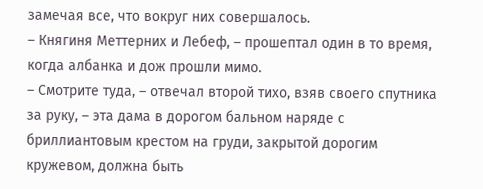замечая все, что вокруг них совершалось.
– Княгиня Меттерних и Лебеф, – прошептал один в то время, когда албанка и дож прошли мимо.
– Смотрите туда, – отвечал второй тихо, взяв своего спутника за руку, – эта дама в дорогом бальном наряде с бриллиантовым крестом на груди, закрытой дорогим кружевом, должна быть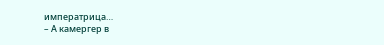императрица…
– А камергер в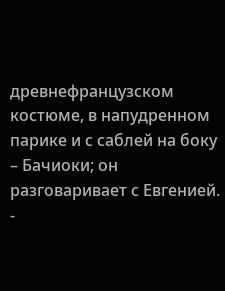древнефранцузском костюме, в напудренном парике и с саблей на боку – Бачиоки; он разговаривает с Евгенией.
-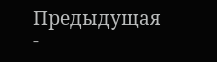Предыдущая
-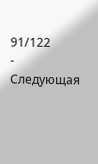91/122
- Следующая